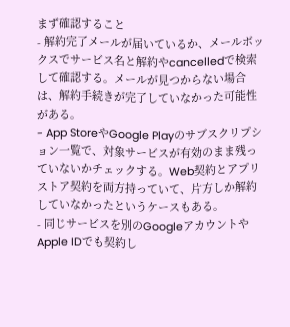まず確認すること
- 解約完了メールが届いているか、メールボックスでサービス名と解約やcancelledで検索して確認する。メールが見つからない場合は、解約手続きが完了していなかった可能性がある。
- App StoreやGoogle Playのサブスクリプション一覧で、対象サービスが有効のまま残っていないかチェックする。Web契約とアプリストア契約を両方持っていて、片方しか解約していなかったというケースもある。
- 同じサービスを別のGoogleアカウントやApple IDでも契約し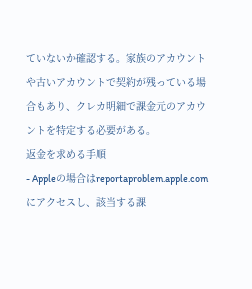ていないか確認する。家族のアカウントや古いアカウントで契約が残っている場合もあり、クレカ明細で課金元のアカウントを特定する必要がある。
返金を求める手順
- Appleの場合はreportaproblem.apple.comにアクセスし、該当する課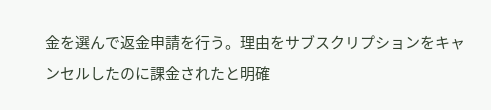金を選んで返金申請を行う。理由をサブスクリプションをキャンセルしたのに課金されたと明確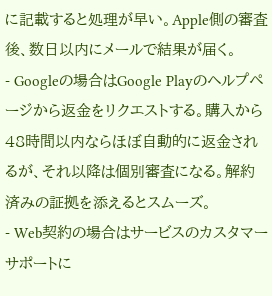に記載すると処理が早い。Apple側の審査後、数日以内にメールで結果が届く。
- Googleの場合はGoogle Playのヘルプページから返金をリクエストする。購入から48時間以内ならほぼ自動的に返金されるが、それ以降は個別審査になる。解約済みの証拠を添えるとスムーズ。
- Web契約の場合はサービスのカスタマーサポートに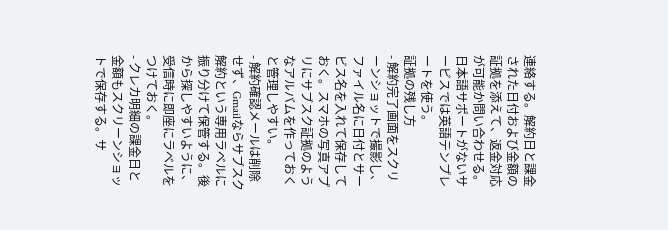連絡する。解約日と課金された日付および金額の証拠を添えて、返金対応が可能か問い合わせる。日本語サポートがないサービスでは英語テンプレートを使う。
証拠の残し方
- 解約完了画面をスクリーンショットで撮影し、ファイル名に日付とサービス名を入れて保存しておく。スマホの写真アプリにサブスク証拠のようなアルバムを作っておくと管理しやすい。
- 解約確認メールは削除せず、Gmailならサブスク解約という専用ラベルに振り分けて保管する。後から探しやすいように、受信時に即座にラベルをつけておく。
- クレカ明細の課金日と金額もスクリーンショットで保存する。サ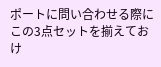ポートに問い合わせる際にこの3点セットを揃えておけ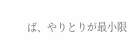ば、やりとりが最小限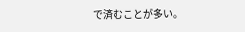で済むことが多い。